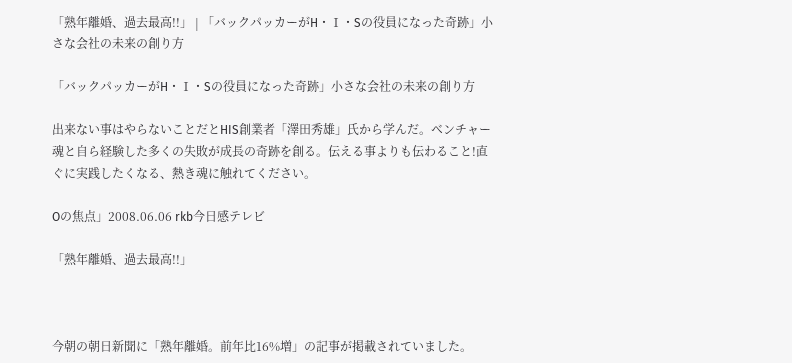「熟年離婚、過去最高!!」 | 「バックパッカーがH・Ⅰ・Sの役員になった奇跡」小さな会社の未来の創り方

「バックパッカーがH・Ⅰ・Sの役員になった奇跡」小さな会社の未来の創り方

出来ない事はやらないことだとHIS創業者「澤田秀雄」氏から学んだ。ベンチャー魂と自ら経験した多くの失敗が成長の奇跡を創る。伝える事よりも伝わること!直ぐに実践したくなる、熱き魂に触れてください。

Oの焦点」2008.06.06 rkb今日感テレビ

「熟年離婚、過去最高!!」



今朝の朝日新聞に「熟年離婚。前年比16%増」の記事が掲載されていました。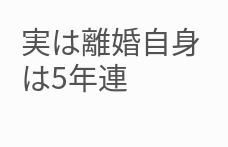実は離婚自身は5年連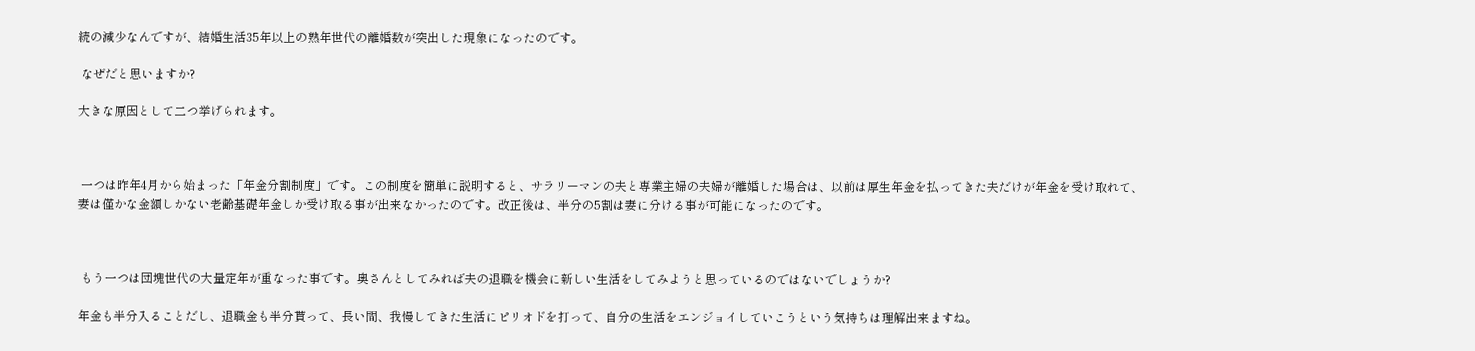続の減少なんですが、結婚生活35年以上の熟年世代の離婚数が突出した現象になったのです。

 なぜだと思いますか?

大きな原因として二つ挙げられます。



 一つは昨年4月から始まった「年金分割制度」です。この制度を簡単に説明すると、サラリーマンの夫と専業主婦の夫婦が離婚した場合は、以前は厚生年金を払ってきた夫だけが年金を受け取れて、妻は僅かな金額しかない老齢基礎年金しか受け取る事が出来なかったのです。改正後は、半分の5割は妻に分ける事が可能になったのです。



 もう一つは団塊世代の大量定年が重なった事です。奥さんとしてみれば夫の退職を機会に新しい生活をしてみようと思っているのではないでしょうか?

年金も半分入ることだし、退職金も半分貰って、長い間、我慢してきた生活にピリオドを打って、自分の生活をエンジョイしていこうという気持ちは理解出来ますね。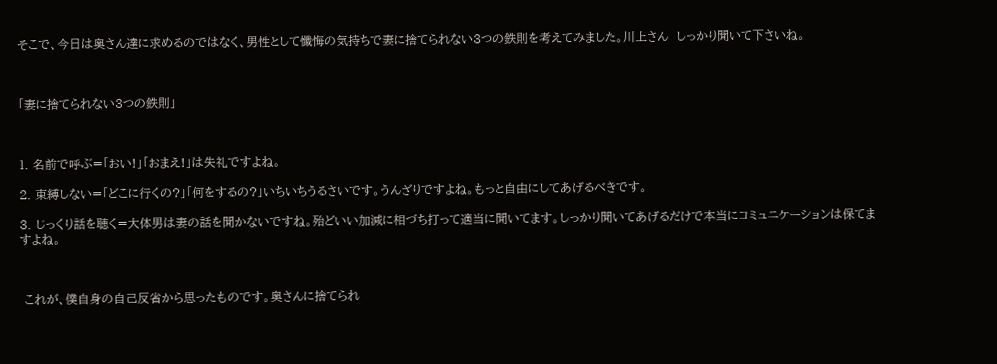そこで、今日は奥さん達に求めるのではなく、男性として懺悔の気持ちで妻に捨てられない3つの鉄則を考えてみました。川上さん  しっかり聞いて下さいね。



「妻に捨てられない3つの鉄則」



1. 名前で呼ぶ=「おい!」「おまえ!」は失礼ですよね。

2. 束縛しない=「どこに行くの?」「何をするの?」いちいちうるさいです。うんざりですよね。もっと自由にしてあげるべきです。

3. じっくり話を聴く=大体男は妻の話を聞かないですね。殆どいい加減に相づち打って適当に聞いてます。しっかり聞いてあげるだけで本当にコミュニケーションは保てますよね。



 これが、僕自身の自己反省から思ったものです。奥さんに捨てられ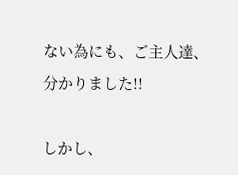ない為にも、ご主人達、分かりました!!

しかし、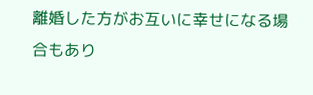離婚した方がお互いに幸せになる場合もあり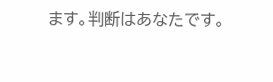ます。判断はあなたです。